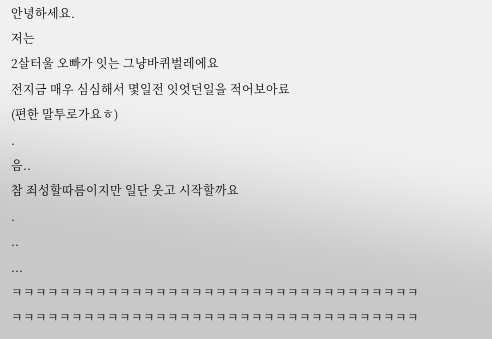안녕하세요.
저는
2살터울 오빠가 잇는 그냥바퀴벌레에요
전지금 매우 심심해서 몇일전 잇엇던일을 적어보아료
(편한 말투로가요ㅎ)
.
음..
참 죄성할따름이지만 일단 웃고 시작할까요
.
..
...
ㅋㅋㅋㅋㅋㅋㅋㅋㅋㅋㅋㅋㅋㅋㅋㅋㅋㅋㅋㅋㅋㅋㅋㅋㅋㅋㅋㅋㅋㅋㅋㅋㅋㅋㅋㅋㅋㅋㅋㅋㅋㅋㅋㅋㅋㅋㅋㅋㅋㅋㅋㅋㅋㅋㅋㅋㅋㅋㅋㅋㅋㅋㅋㅋㅋㅋㅋㅋ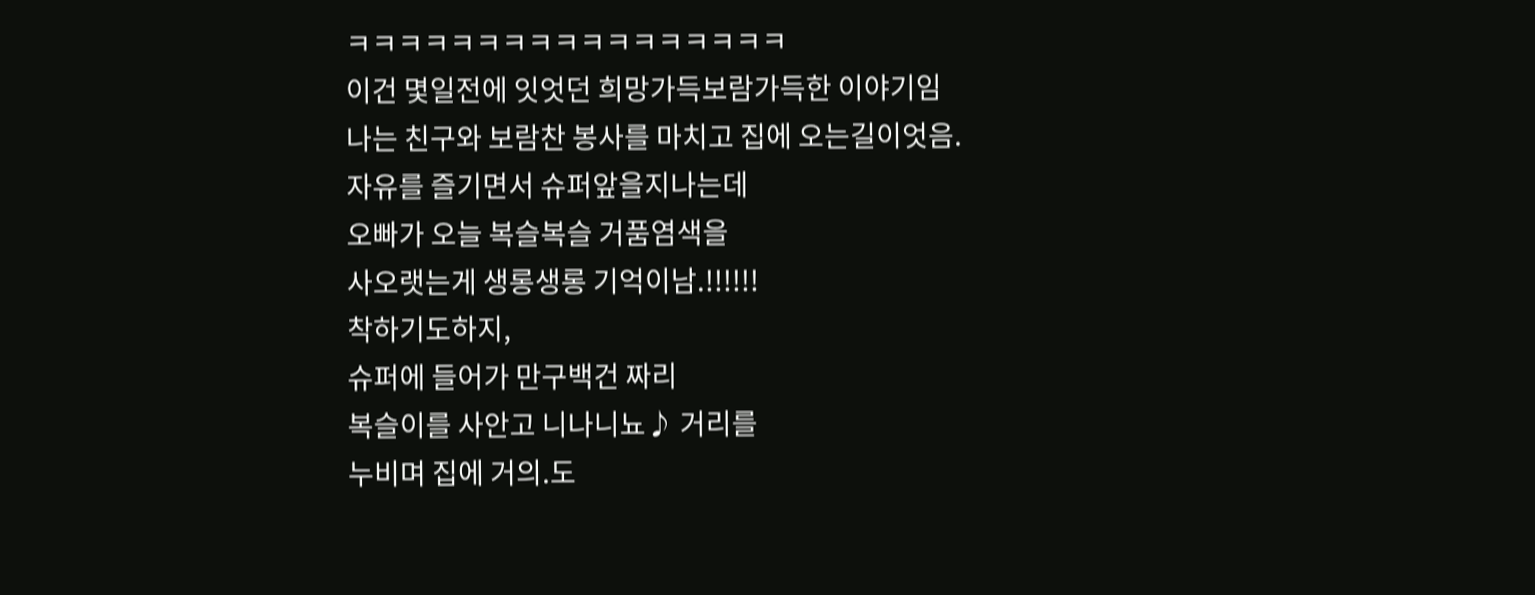ㅋㅋㅋㅋㅋㅋㅋㅋㅋㅋㅋㅋㅋㅋㅋㅋㅋ
이건 몇일전에 잇엇던 희망가득보람가득한 이야기임
나는 친구와 보람찬 봉사를 마치고 집에 오는길이엇음.
자유를 즐기면서 슈퍼앞을지나는데
오빠가 오늘 복슬복슬 거품염색을
사오랫는게 생롱생롱 기억이남.!!!!!!
착하기도하지,
슈퍼에 들어가 만구백건 짜리
복슬이를 사안고 니나니뇨♪ 거리를
누비며 집에 거의.도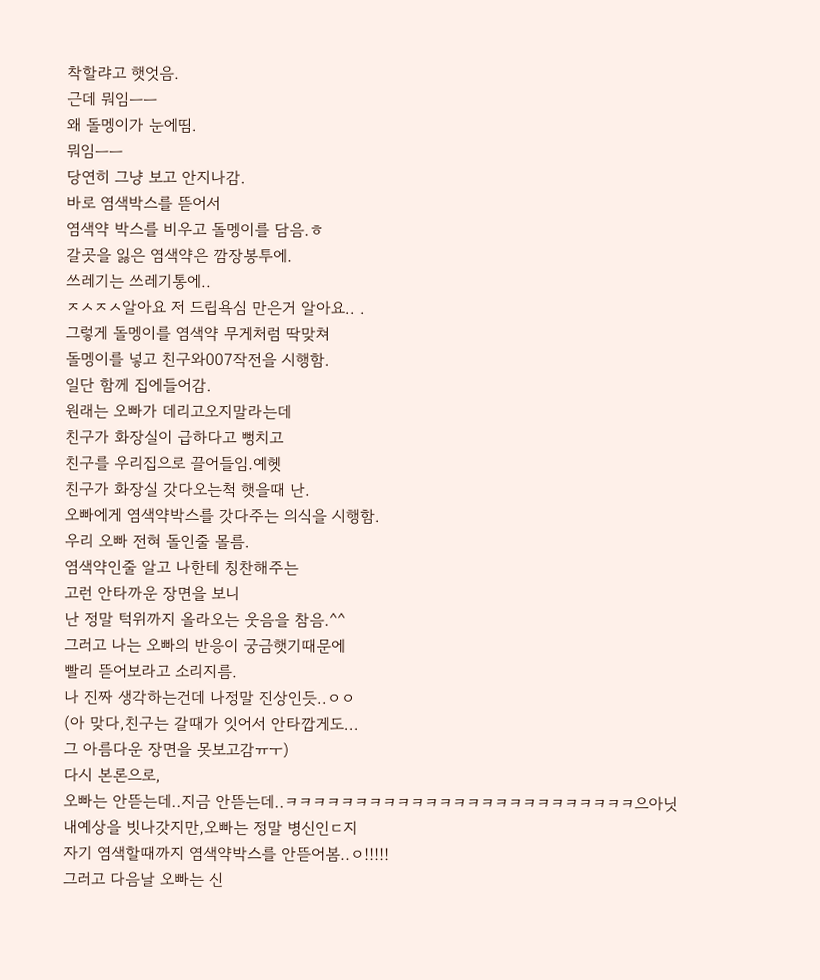착할랴고 햇엇음.
근데 뭐임ㅡㅡ
왜 돌멩이가 눈에띰.
뭐임ㅡㅡ
당연히 그냥 보고 안지나감.
바로 염색박스를 뜯어서
염색약 박스를 비우고 돌멩이를 담음.ㅎ
갈곳을 잃은 염색약은 깜장봉투에.
쓰레기는 쓰레기통에..
ㅈㅅㅈㅅ알아요 저 드립욕심 만은거 알아요.. .
그렇게 돌멩이를 염색약 무게처럼 딱맞쳐
돌멩이를 넣고 친구와007작전을 시행함.
일단 함께 집에들어감.
원래는 오빠가 데리고오지말라는데
친구가 화장실이 급하다고 뻥치고
친구를 우리집으로 끌어들임.예헷
친구가 화장실 갓다오는척 햇을때 난.
오빠에게 염색약박스를 갓다주는 의식을 시행함.
우리 오빠 전혀 돌인줄 몰름.
염색약인줄 알고 나한테 칭찬해주는
고런 안타까운 장면을 보니
난 정말 턱위까지 올라오는 웃음을 참음.^^
그러고 나는 오빠의 반응이 궁금햇기때문에
빨리 뜯어보라고 소리지름.
나 진짜 생각하는건데 나정말 진상인듯..ㅇㅇ
(아 맞다,친구는 갈때가 잇어서 안타깝게도...
그 아름다운 장면을 못보고감ㅠㅜ)
다시 본론으로,
오빠는 안뜯는데..지금 안뜯는데..ㅋㅋㅋㅋㅋㅋㅋㅋㅋㅋㅋㅋㅋㅋㅋㅋㅋㅋㅋㅋㅋㅋㅋㅋㅋ으아닛
내예상을 빗나갓지만,오빠는 정말 병신인ㄷ지
자기 염색할때까지 염색약박스를 안뜯어봄..ㅇ!!!!!
그러고 다음날 오빠는 신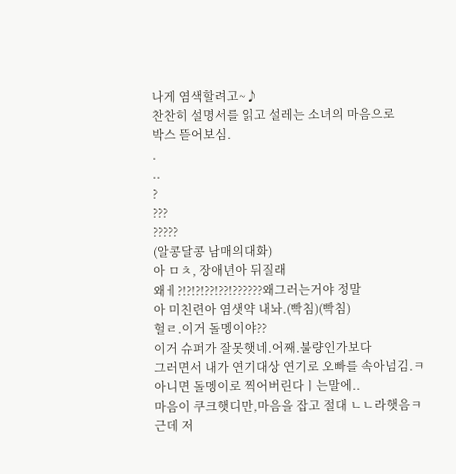나게 염색할려고~♪
찬찬히 설명서를 읽고 설레는 소녀의 마음으로
박스 뜯어보심.
.
..
?
???
?????
(알콩달콩 남매의대화)
아 ㅁㅊ, 장애년아 뒤질래
왜ㅔ?!?!?!??!??!??????왜그러는거야 정말
아 미친련아 염샛약 내놔.(빡침)(빡침)
헐ㄹ.이거 돌멩이야??
이거 슈퍼가 잘못햇네.어째.불량인가보다
그러면서 내가 연기대상 연기로 오빠를 속아넘김.ㅋ
아니면 돌멩이로 찍어버린다ㅣ는말에..
마음이 쿠크햇디만,마음을 잡고 절대 ㄴㄴ라햇음ㅋ
근데 저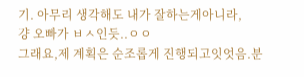기. 아무리 생각해도 내가 잘하는게아니라,
걍 오빠가 ㅂㅅ인듯..ㅇㅇ
그래요,제 계획은 순조롭게 진행되고잇엇음.분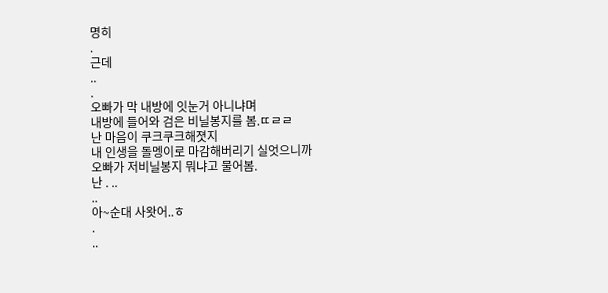명히
.
근데
..
.
오빠가 막 내방에 잇눈거 아니냐며
내방에 들어와 검은 비닐봉지를 봄.ㄸㄹㄹ
난 마음이 쿠크쿠크해졋지
내 인생을 돌멩이로 마감해버리기 실엇으니까
오빠가 저비닐봉지 뭐냐고 물어봄.
난 . ..
..
아~순대 사왓어..ㅎ
.
..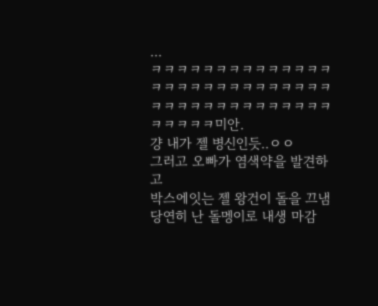...
ㅋㅋㅋㅋㅋㅋㅋㅋㅋㅋㅋㅋㅋㅋㅋㅋㅋㅋㅋㅋㅋㅋㅋㅋㅋㅋㅋㅋㅋㅋㅋㅋㅋㅋㅋㅋㅋㅋㅋㅋㅋㅋㅋㅋㅋㅋㅋ미안.
걍 내가 젤 병신인듯..ㅇㅇ
그러고 오빠가 염색약을 발견하고
박스에잇는 젤 왕건이 돌을 끄냄
당연히 난 돌멩이로 내생 마감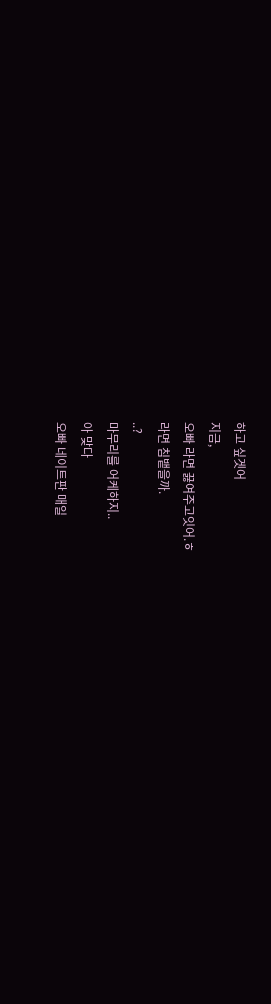하고 싶겟어
지금,
오빠 라면 끓여주고잇어.ㅎ
라면 침뱉을까.
..?
마무리를 어케하지..
아 맞다
오빠 네이트판 매일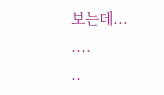보는데...
....
..